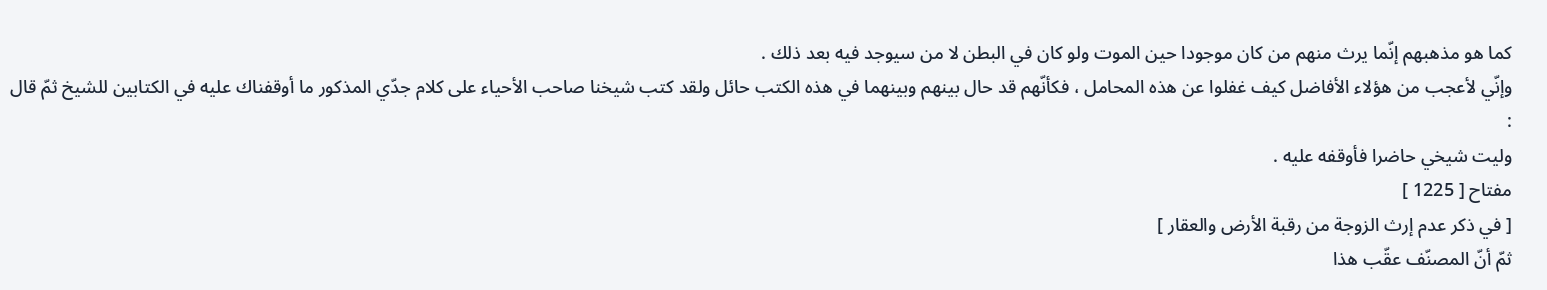كما هو مذهبهم إنّما يرث منهم من كان موجودا حين الموت ولو كان في البطن لا من سيوجد فيه بعد ذلك .
وإنّي لأعجب من هؤلاء الأفاضل كيف غفلوا عن هذه المحامل ، فكأنّهم قد حال بينهم وبينهما في هذه الكتب حائل ولقد كتب شيخنا صاحب الأحياء على كلام جدّي المذكور ما أوقفناك عليه في الكتابين للشيخ ثمّ قال :
وليت شيخي حاضرا فأوقفه عليه .
مفتاح [ 1225 ]
[ في ذكر عدم إرث الزوجة من رقبة الأرض والعقار ]
ثمّ أنّ المصنّف عقّب هذا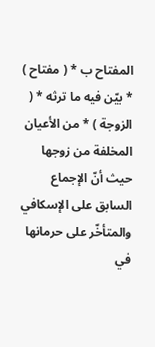المفتاح ب * ( مفتاح ) * بيّن فيه ما ترثه * ( الزوجة ) * من الأعيان المخلفة من زوجها حيث أنّ الإجماع السابق على الإسكافي والمتأخّر على حرمانها في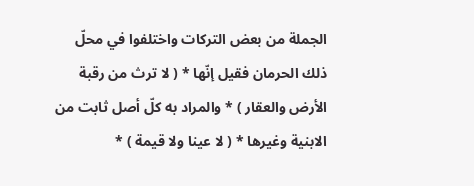الجملة من بعض التركات واختلفوا في محلّ ذلك الحرمان فقيل إنّها * ( لا ترث من رقبة الأرض والعقار ) * والمراد به كلّ أصل ثابت من الابنية وغيرها * ( لا عينا ولا قيمة ) *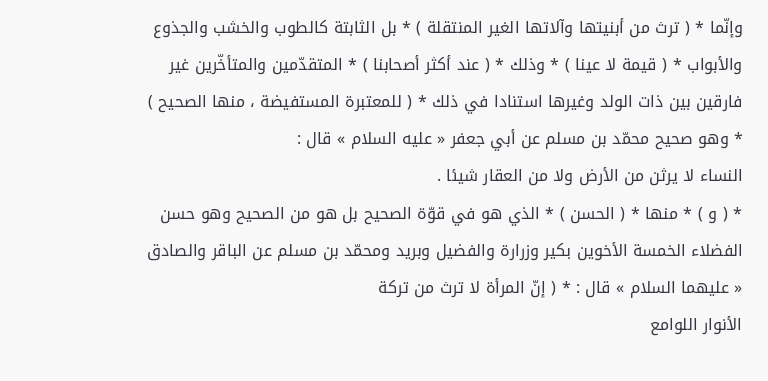وإنّما * ( ترث من أبنيتها وآلاتها الغير المنتقلة ) * بل الثابتة كالطوب والخشب والجذوع والأبواب * ( قيمة لا عينا ) * وذلك * ( عند أكثر أصحابنا ) * المتقدّمين والمتأخّرين غير فارقين بين ذات الولد وغيرها استنادا في ذلك * ( للمعتبرة المستفيضة ، منها الصحيح ) * وهو صحيح محمّد بن مسلم عن أبي جعفر « عليه السلام » قال :
النساء لا يرثن من الأرض ولا من العقار شيئا .
* ( و ) * منها * ( الحسن ) * الذي هو في قوّة الصحيح بل هو من الصحيح وهو حسن الفضلاء الخمسة الأخوين بكير وزرارة والفضيل وبريد ومحمّد بن مسلم عن الباقر والصادق « عليهما السلام » قال : * ( إنّ المرأة لا ترث من تركة
الأنوار اللوامع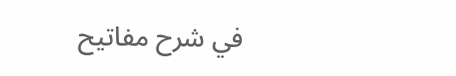في شرح مفاتيح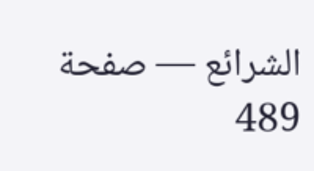الشرائع — صفحة 489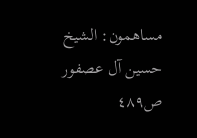مساهمون: الشيخ حسين آل عصفور
ص٤٨٩